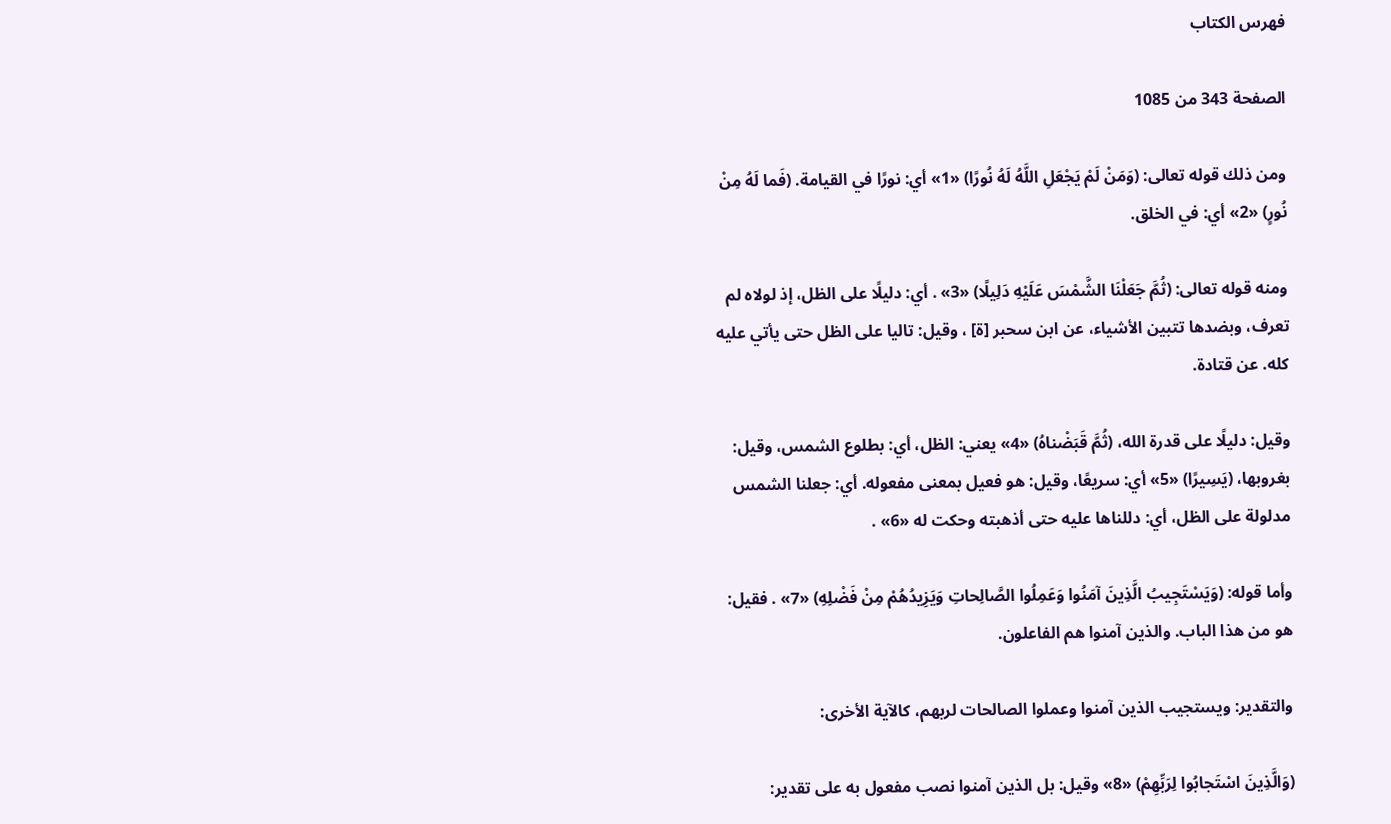فهرس الكتاب

الصفحة 343 من 1085

ومن ذلك قوله تعالى: (وَمَنْ لَمْ يَجْعَلِ اللَّهُ لَهُ نُورًا) «1» أي: نورًا في القيامة. (فَما لَهُ مِنْ نُورٍ) «2» أي: في الخلق.

ومنه قوله تعالى: (ثُمَّ جَعَلْنَا الشَّمْسَ عَلَيْهِ دَلِيلًا) «3» . أي: دليلًا على الظل، إذ لولاه لم تعرف، وبضدها تتبين الأشياء، عن ابن سحبر [ة] ، وقيل: تاليا على الظل حتى يأتي عليه كله. عن قتادة.

وقيل: دليلًا على قدرة الله، (ثُمَّ قَبَضْناهُ) «4» يعني: الظل، أي: بطلوع الشمس، وقيل: بغروبها، (يَسِيرًا) «5» أي: سريعًا، وقيل: هو فعيل بمعنى مفعوله. أي: جعلنا الشمس مدلولة على الظل، أي: دللناها عليه حتى أذهبته وحكت له «6» .

وأما قوله: (وَيَسْتَجِيبُ الَّذِينَ آمَنُوا وَعَمِلُوا الصَّالِحاتِ وَيَزِيدُهُمْ مِنْ فَضْلِهِ) «7» . فقيل: هو من هذا الباب. والذين آمنوا هم الفاعلون.

والتقدير: ويستجيب الذين آمنوا وعملوا الصالحات لربهم، كالآية الأخرى:

(وَالَّذِينَ اسْتَجابُوا لِرَبِّهِمْ) «8» وقيل: بل الذين آمنوا نصب مفعول به على تقدير: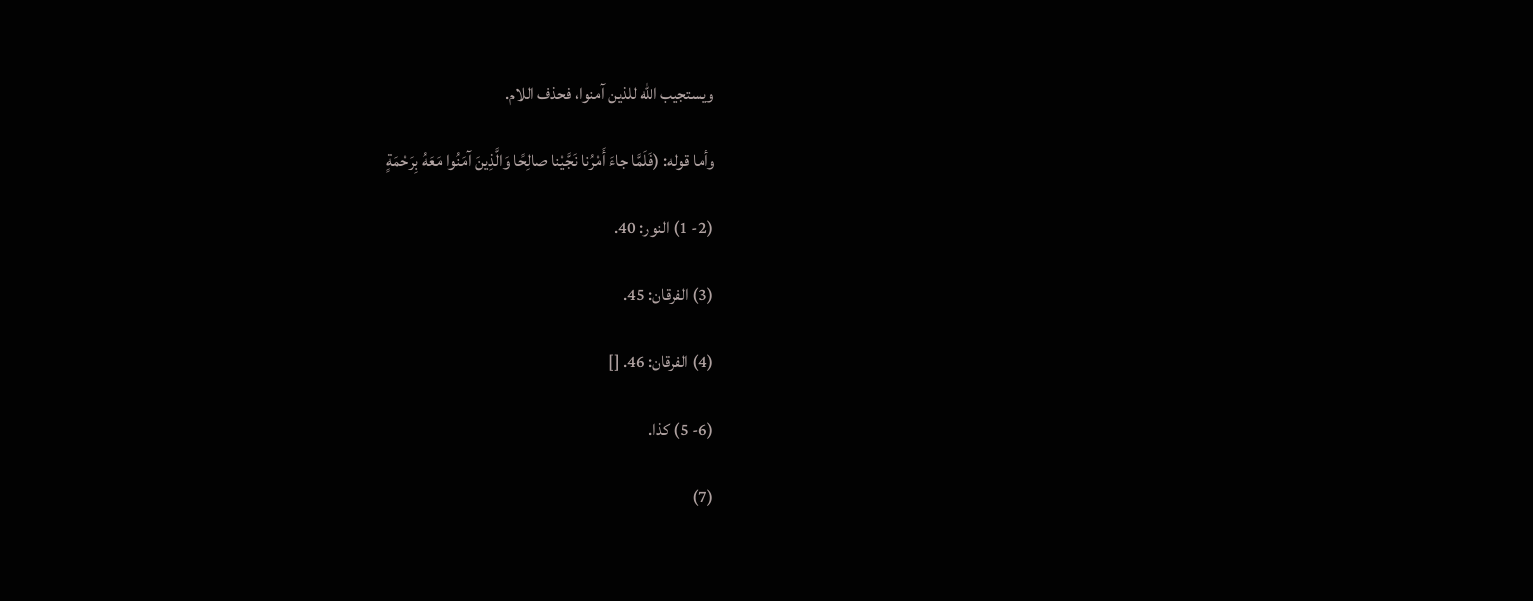ويستجيب الله للذين آمنوا، فحذف اللام.

وأما قوله: (فَلَمَّا جاءَ أَمْرُنا نَجَّيْنا صالِحًا وَالَّذِينَ آمَنُوا مَعَهُ بِرَحْمَةٍ

(2- 1) النور: 40.

(3) الفرقان: 45.

(4) الفرقان: 46. []

(6- 5) كذا.

(7)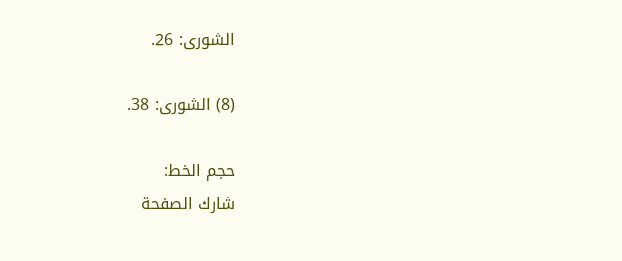الشورى: 26.

(8) الشورى: 38.

حجم الخط:
شارك الصفحة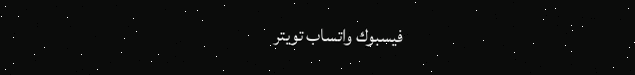فيسبوك واتساب تويتر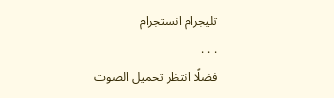تليجرام انستجرام
. . .
فضلًا انتظر تحميل الصوت